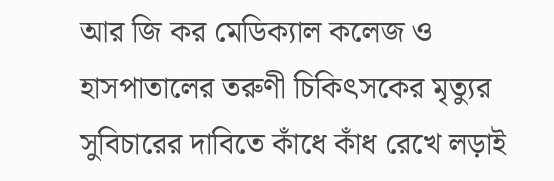আর জি কর মেডিক্যাল কলেজ ও হাসপাতালের তরুণী চিকিৎসকের মৃত্যুর সুবিচারের দাবিতে কাঁধে কাঁধ রেখে লড়াই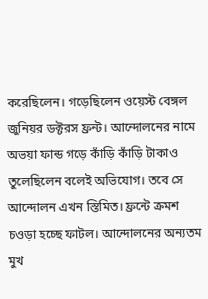করেছিলেন। গড়েছিলেন ওয়েস্ট বেঙ্গল জুনিয়র ডক্টরস ফ্রন্ট। আন্দোলনের নামে অভয়া ফান্ড গড়ে কাঁড়ি কাঁড়ি টাকাও তুলেছিলেন বলেই অভিযোগ। তবে সে আন্দোলন এখন স্তিমিত। ফ্রন্টে ক্রমশ চওড়া হচ্ছে ফাটল। আন্দোলনের অন্যতম মুখ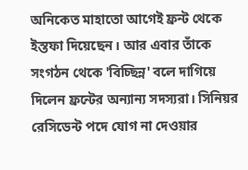অনিকেত মাহাতো আগেই ফ্রন্ট থেকে ইস্তফা দিয়েছেন। আর এবার তাঁকে সংগঠন থেকে 'বিচ্ছিন্ন' বলে দাগিয়ে দিলেন ফ্রন্টের অন্যান্য সদস্যরা। সিনিয়র রেসিডেন্ট পদে যোগ না দেওয়ার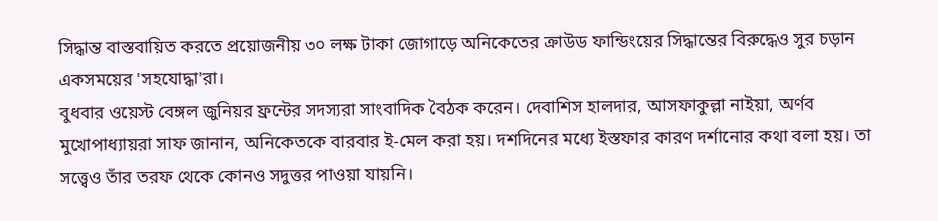সিদ্ধান্ত বাস্তবায়িত করতে প্রয়োজনীয় ৩০ লক্ষ টাকা জোগাড়ে অনিকেতের ক্রাউড ফান্ডিংয়ের সিদ্ধান্তের বিরুদ্ধেও সুর চড়ান একসময়ের 'সহযোদ্ধা'রা।
বুধবার ওয়েস্ট বেঙ্গল জুনিয়র ফ্রন্টের সদস্যরা সাংবাদিক বৈঠক করেন। দেবাশিস হালদার, আসফাকুল্লা নাইয়া, অর্ণব মুখোপাধ্যায়রা সাফ জানান, অনিকেতকে বারবার ই-মেল করা হয়। দশদিনের মধ্যে ইস্তফার কারণ দর্শানোর কথা বলা হয়। তা সত্ত্বেও তাঁর তরফ থেকে কোনও সদুত্তর পাওয়া যায়নি।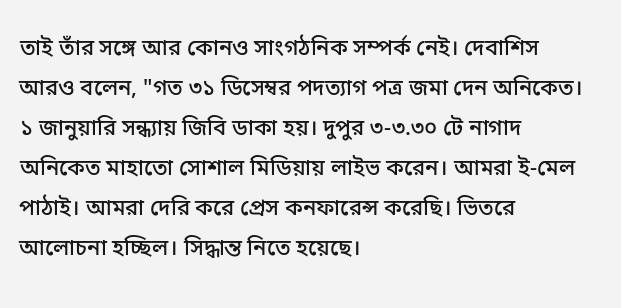তাই তাঁর সঙ্গে আর কোনও সাংগঠনিক সম্পর্ক নেই। দেবাশিস আরও বলেন, "গত ৩১ ডিসেম্বর পদত্যাগ পত্র জমা দেন অনিকেত। ১ জানুয়ারি সন্ধ্যায় জিবি ডাকা হয়। দুপুর ৩-৩.৩০ টে নাগাদ অনিকেত মাহাতো সোশাল মিডিয়ায় লাইভ করেন। আমরা ই-মেল পাঠাই। আমরা দেরি করে প্রেস কনফারেন্স করেছি। ভিতরে আলোচনা হচ্ছিল। সিদ্ধান্ত নিতে হয়েছে।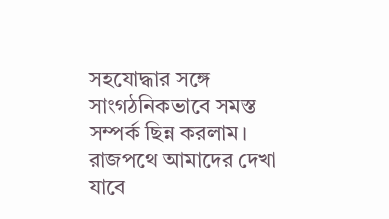সহযোদ্ধার সঙ্গে সাংগঠনিকভাবে সমস্ত সম্পর্ক ছিন্ন করলাম। রাজপথে আমাদের দেখা যাবে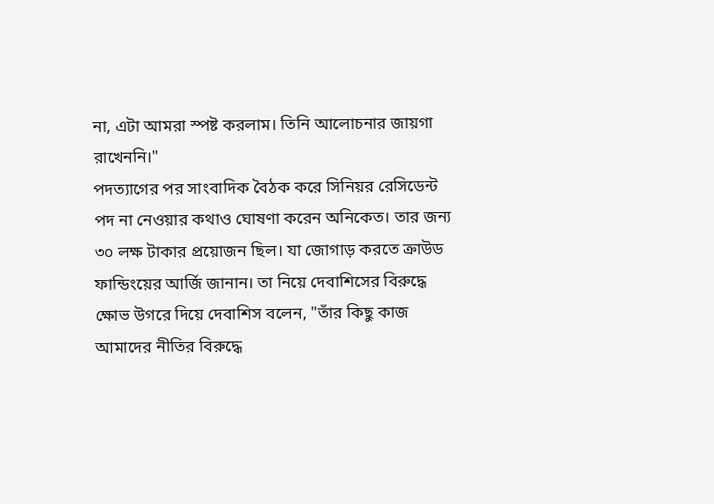না, এটা আমরা স্পষ্ট করলাম। তিনি আলোচনার জায়গা রাখেননি।"
পদত্যাগের পর সাংবাদিক বৈঠক করে সিনিয়র রেসিডেন্ট পদ না নেওয়ার কথাও ঘোষণা করেন অনিকেত। তার জন্য ৩০ লক্ষ টাকার প্রয়োজন ছিল। যা জোগাড় করতে ক্রাউড ফান্ডিংয়ের আর্জি জানান। তা নিয়ে দেবাশিসের বিরুদ্ধে ক্ষোভ উগরে দিয়ে দেবাশিস বলেন, "তাঁর কিছু কাজ আমাদের নীতির বিরুদ্ধে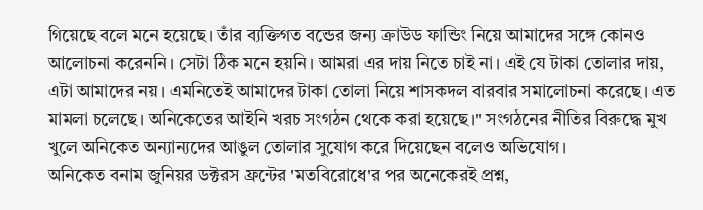গিয়েছে বলে মনে হয়েছে। তাঁর ব্যক্তিগত বন্ডের জন্য ক্রাউড ফান্ডিং নিয়ে আমাদের সঙ্গে কোনও আলোচনা করেননি। সেটা ঠিক মনে হয়নি। আমরা এর দায় নিতে চাই না। এই যে টাকা তোলার দায়, এটা আমাদের নয়। এমনিতেই আমাদের টাকা তোলা নিয়ে শাসকদল বারবার সমালোচনা করেছে। এত মামলা চলেছে। অনিকেতের আইনি খরচ সংগঠন থেকে করা হয়েছে।" সংগঠনের নীতির বিরুদ্ধে মুখ খুলে অনিকেত অন্যান্যদের আঙুল তোলার সুযোগ করে দিয়েছেন বলেও অভিযোগ।
অনিকেত বনাম জুনিয়র ডক্টরস ফ্রন্টের 'মতবিরোধে'র পর অনেকেরই প্রশ্ন,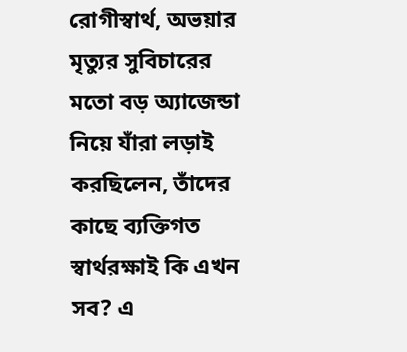রোগীস্বার্থ, অভয়ার মৃত্যুর সুবিচারের মতো বড় অ্যাজেন্ডা নিয়ে যাঁরা লড়াই করছিলেন, তাঁদের কাছে ব্যক্তিগত স্বার্থরক্ষাই কি এখন সব? এ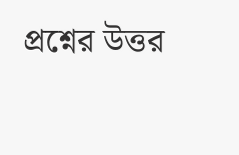প্রশ্নের উত্তর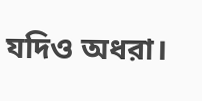যদিও অধরা।